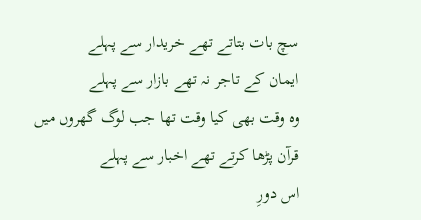سچ بات بتاتے تھے خریدار سے پہلے
ایمان کے تاجر نہ تھے بازار سے پہلے
وہ وقت بھی کیا وقت تھا جب لوگ گھروں میں
قرآن پڑھا کرتے تھے اخبار سے پہلے
اس دورِ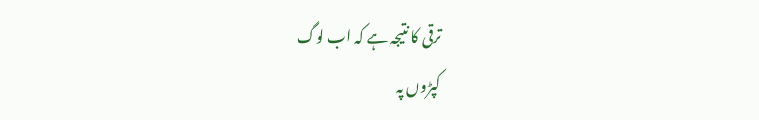ترقی کا نتیجہ ہے کہ اب لوگ
کپڑوں پہ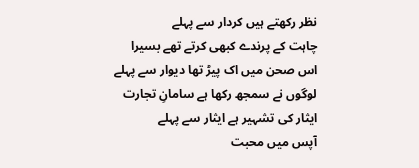نظر رکھتے ہیں کردار سے پہلے
چاہت کے پرندے کبھی کرتے تھے بسیرا
اس صحن میں اک پیڑ تھا دیوار سے پہلے
لوگوں نے سمجھ رکھا ہے سامانِ تجارت
ایثار کی تشہیر ہے ایثار سے پہلے
آپس میں محبت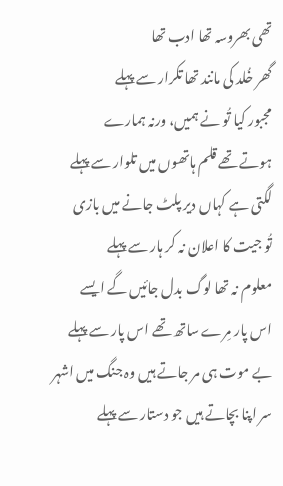تھی بھروسہ تھا ادب تھا
گھر خُلد کی مانند تھا تکرار سے پہلے
مجبور کیا تُو نے ہمیں، ورنہ ہمارے
ہوتے تھے قلم ہاتھوں میں تلوار سے پہلے
لگتی ہے کہاں دیر پلٹ جانے میں بازی
تُو جیت کا اعلان نہ کر ہار سے پہلے
معلوم نہ تھا لوگ بدل جائیں گے ایسے
اس پار مِرے ساتھ تھے اس پار سے پہلے
بے موت ہی مر جاتے ہیں وہ جنگ میں اشہر
سر اپنا بچاتے ہیں جو دستار سے پہلے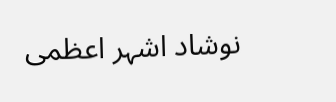نوشاد اشہر اعظمی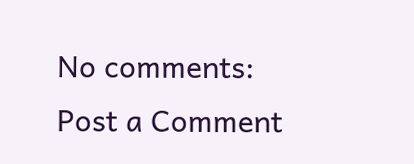No comments:
Post a Comment